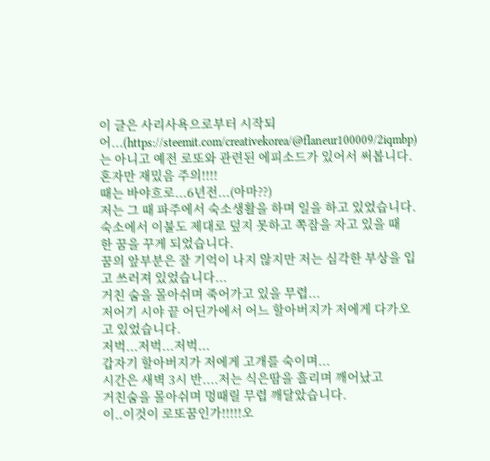이 글은 사리사욕으로부터 시작되어...(https://steemit.com/creativekorea/@flaneur100009/2iqmbp)
는 아니고 예전 로또와 관련된 에피소드가 있어서 써봅니다.
혼자만 재밌음 주의!!!!
때는 바야흐로...6년전...(아마??)
저는 그 때 파주에서 숙소생활을 하며 일을 하고 있었습니다.
숙소에서 이불도 제대로 덮지 못하고 쪽잠을 자고 있을 때
한 꿈을 꾸게 되었습니다.
꿈의 앞부분은 잘 기억이 나지 않지만 저는 심각한 부상을 입고 쓰러져 있었습니다...
거친 숨을 몰아쉬며 죽어가고 있을 무렵...
저어기 시야 끝 어딘가에서 어느 할아버지가 저에게 다가오고 있었습니다.
저벅...저벅...저벅...
갑자기 할아버지가 저에게 고개를 숙이며...
시간은 새벽 3시 반....저는 식은땀을 흘리며 깨어났고
거친숨을 몰아쉬며 멍때릴 무렵 깨달았습니다.
이..이것이 로또꿈인가!!!!!오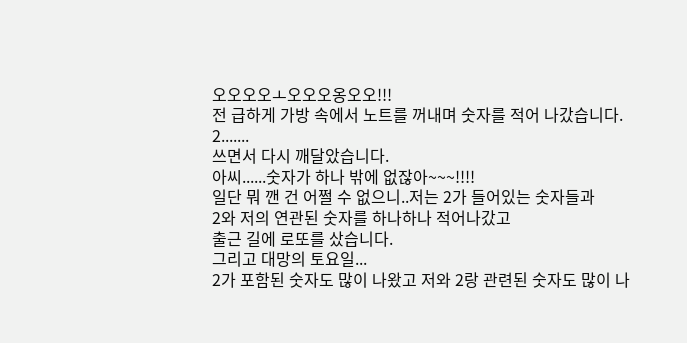오오오오ㅗ오오오옹오오!!!
전 급하게 가방 속에서 노트를 꺼내며 숫자를 적어 나갔습니다.
2.......
쓰면서 다시 깨달았습니다.
아씨......숫자가 하나 밖에 없잖아~~~!!!!
일단 뭐 깬 건 어쩔 수 없으니..저는 2가 들어있는 숫자들과
2와 저의 연관된 숫자를 하나하나 적어나갔고
출근 길에 로또를 샀습니다.
그리고 대망의 토요일...
2가 포함된 숫자도 많이 나왔고 저와 2랑 관련된 숫자도 많이 나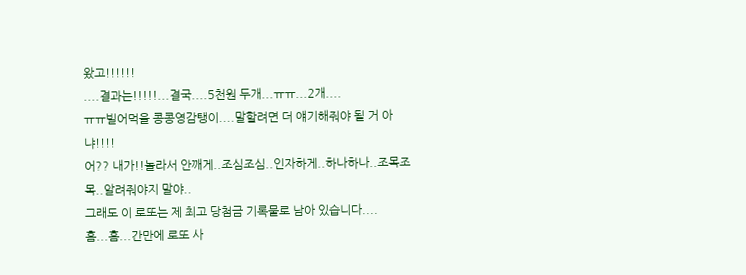왔고!!!!!!
....결과는!!!!!...결국....5천원 두개...ㅠㅠ...2개....
ㅠㅠ빌어먹을 콩콩영감탱이....말할려면 더 얘기해줘야 될 거 아냐!!!!
어?? 내가!!놀라서 안깨게..조심조심..인자하게..하나하나..조목조목..알려줘야지 말야..
그래도 이 로또는 제 최고 당첨금 기록물로 남아 있습니다....
흠...흠...간만에 로또 사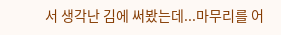서 생각난 김에 써봤는데...마무리를 어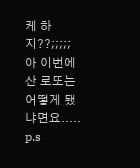케 하지??;;;;;
아 이번에 산 로또는 어떻게 됐냐면요.....
p.s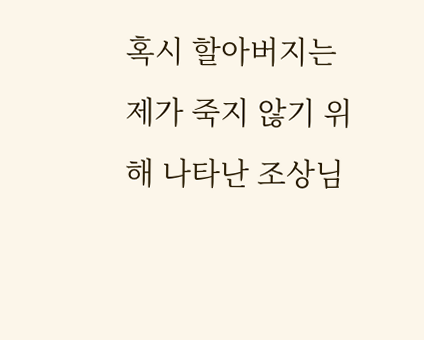혹시 할아버지는 제가 죽지 않기 위해 나타난 조상님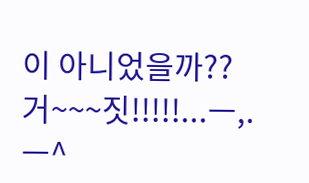이 아니었을까??
거~~~짓!!!!!...ㅡ,.ㅡ^